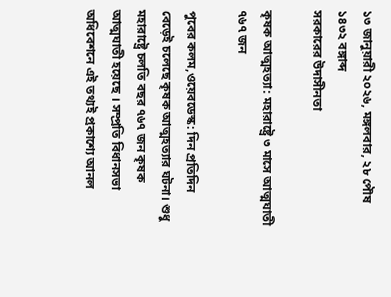১৩ জানুয়ারী ২০২৬, মঙ্গলবার, ২৮ পৌষ ১৪৩২ বঙ্গাব্দ
সরকারের উদাসীনতা

কৃষক আত্মহত্যা: মহারাষ্ট্রে ৩ মাসে আত্মঘাতী ৭৬৭ জন

পুবের কলম,ওয়েবডেস্ক: দিন প্রতিদিন বেড়েই চলেছে কৃষক আত্মহত্যার ঘটনা। শুধু মহারাষ্ট্রে চলতি বছর ৭৬৭ জন কৃষক আত্মঘাতী হয়েছে । সম্প্রতি বিধানসভা অধিবেশনে এই তথ্যই প্রকাশ্যে আনল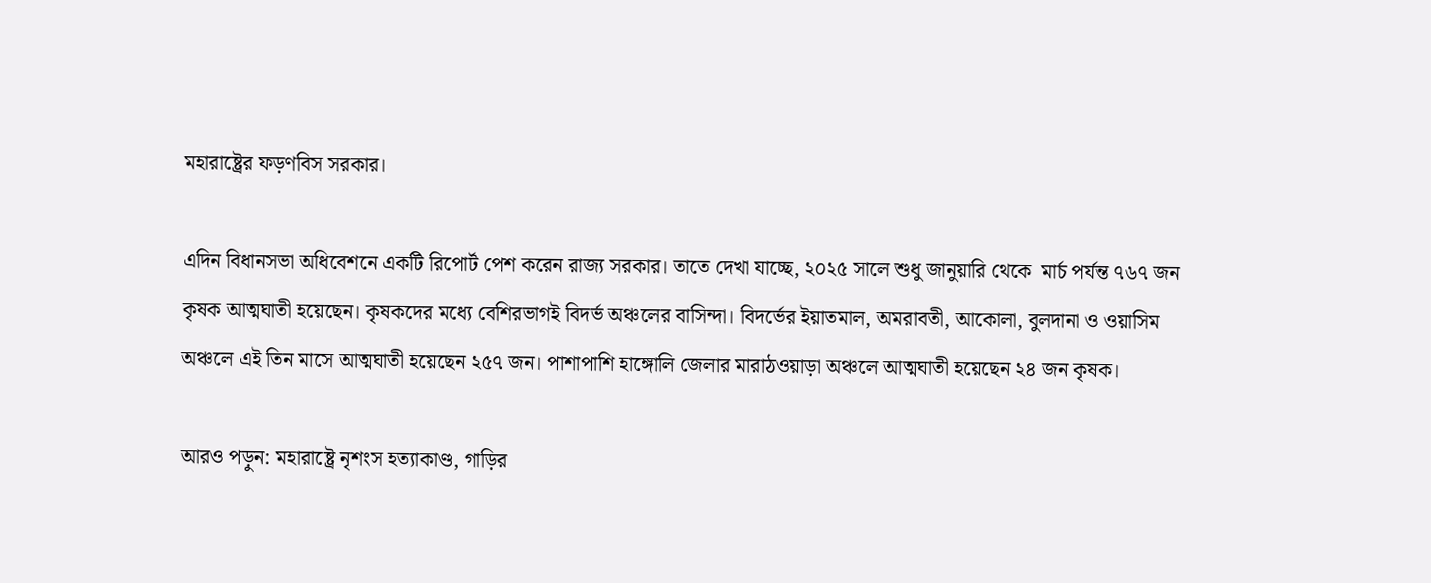মহারাষ্ট্রের ফড়ণবিস সরকার।

এদিন বিধানসভা অধিবেশনে একটি রিপোর্ট পেশ করেন রাজ্য সরকার। তাতে দেখা যাচ্ছে, ২০২৫ সালে শুধু জানুয়ারি থেকে  মার্চ পর্যন্ত ৭৬৭ জন কৃষক আত্মঘাতী হয়েছেন। কৃষকদের মধ্যে বেশিরভাগই বিদর্ভ অঞ্চলের বাসিন্দা। বিদর্ভের ইয়াতমাল, অমরাবতী, আকোলা, বুলদানা ও ওয়াসিম অঞ্চলে এই তিন মাসে আত্মঘাতী হয়েছেন ২৫৭ জন। পাশাপাশি হাঙ্গোলি জেলার মারাঠওয়াড়া অঞ্চলে আত্মঘাতী হয়েছেন ২৪ জন কৃষক।

আরও পড়ুন: মহারাষ্ট্রে নৃশংস হত্যাকাণ্ড, গাড়ির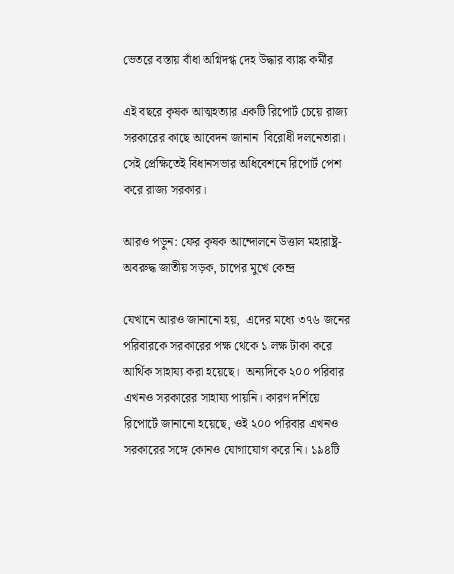ভেতরে বস্তায় বাঁধা অগ্নিদগ্ধ দেহ উদ্ধার ব্যাঙ্ক কর্মীর

এই বছরে কৃষক আত্মহত্যার একটি রিপোর্ট চেয়ে রাজ্য সরকারের কাছে আবেদন জানান  বিরোধী দলনেতারা। সেই প্রেক্ষিতেই বিধানসভার অধিবেশনে রিপোর্ট পেশ করে রাজ্য সরকার।

আরও পড়ুন: ফের কৃষক আন্দোলনে উত্তাল মহারাষ্ট্র-অবরুদ্ধ জাতীয় সড়ক, চাপের মুখে কেন্দ্র

যেখানে আরও জানানো হয়,  এদের মধ্যে ৩৭৬ জনের পরিবারকে সরকারের পক্ষ থেকে ১ লক্ষ টাকা করে আর্থিক সাহায্য করা হয়েছে।  অন্যদিকে ২০০ পরিবার এখনও সরকারের সাহায্য পায়নি। কারণ দর্শিয়ে রিপোর্টে জানানো হয়েছে, ওই ২০০ পরিবার এখনও সরকারের সঙ্গে কোনও যোগাযোগ করে নি। ১৯৪টি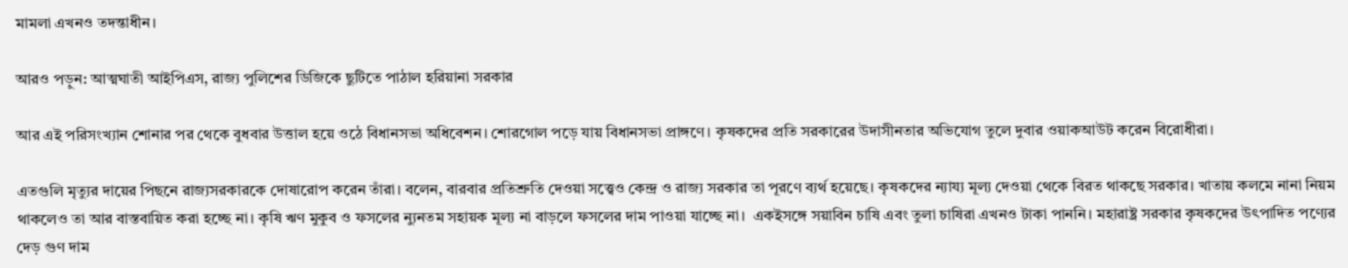মামলা এখনও তদন্তাধীন।

আরও পড়ুন: আত্মঘাতী আইপিএস, রাজ্য পুলিশের ডিজিকে ছুটিতে পাঠাল হরিয়ানা সরকার

আর এই পরিসংখ্যান শোনার পর থেকে বুধবার উত্তাল হয়ে ওঠে বিধানসভা অধিবেশন। শোরগোল পড়ে যায় বিধানসভা প্রাঙ্গণে। কৃষকদের প্রতি সরকারের উদাসীনতার অভিযোগ তুলে দুবার ওয়াকআউট করেন বিরোধীরা।

এতগুলি মৃত্যুর দায়ের পিছনে রাজ্যসরকারকে দোষারোপ করেন তাঁরা। বলেন, বারবার প্রতিশ্রুতি দেওয়া সত্ত্বেও কেন্দ্র ও রাজ্য সরকার তা পূরণে ব্যর্থ হয়েছে। কৃষকদের ন্যায্য মূল্য দেওয়া থেকে বিরত থাকছে সরকার। খাতায় কলমে নানা নিয়ম থাকলেও তা আর বাস্তবায়িত করা হচ্ছে না। কৃষি ঋণ মুকুব ও ফসলের ন্যুনতম সহায়ক মূল্য না বাড়লে ফসলের দাম পাওয়া যাচ্ছে না।  একইসঙ্গে সয়াবিন চাষি এবং তুলা চাষিরা এখনও টাকা পাননি। মহারাষ্ট্র সরকার কৃষকদের উৎপাদিত পণ্যের দেড় গুণ দাম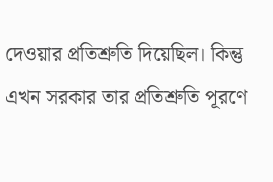দেওয়ার প্রতিশ্রুতি দিয়েছিল। কিন্তু এখন সরকার তার প্রতিশ্রুতি পূরণে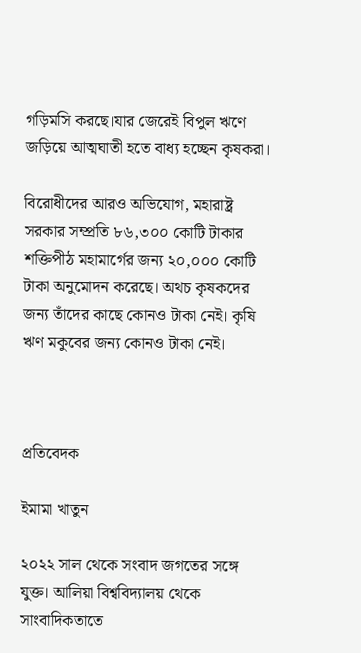গড়িমসি করছে।যার জেরেই বিপুল ঋণে জড়িয়ে আত্মঘাতী হতে বাধ্য হচ্ছেন কৃষকরা।

বিরোধীদের আরও অভিযোগ, মহারাষ্ট্র সরকার সম্প্রতি ৮৬,৩০০ কোটি টাকার শক্তিপীঠ মহামার্গের জন্য ২০,০০০ কোটি টাকা অনুমোদন করেছে। অথচ কৃষকদের জন্য তাঁদের কাছে কোনও টাকা নেই। কৃষি ঋণ মকুবের জন্য কোনও টাকা নেই।



প্রতিবেদক

ইমামা খাতুন

২০২২ সাল থেকে সংবাদ জগতের সঙ্গে যুক্ত। আলিয়া বিশ্ববিদ্যালয় থেকে সাংবাদিকতাতে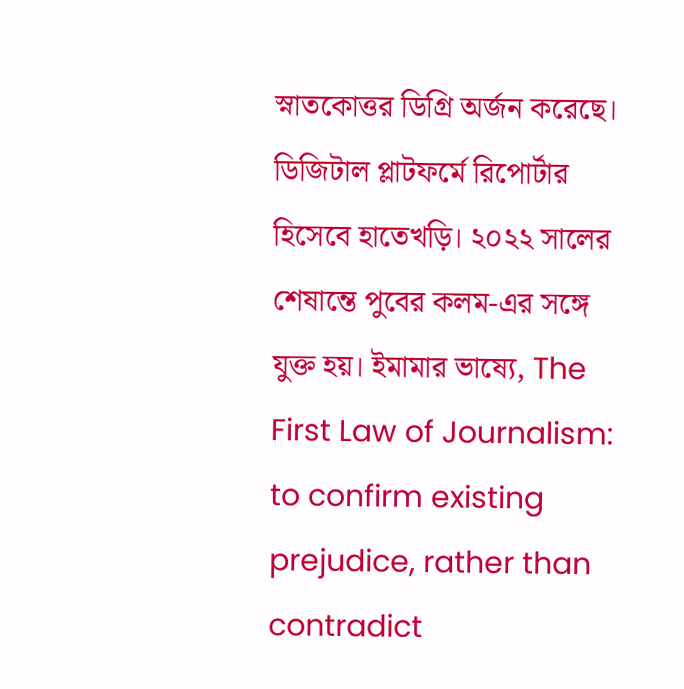স্নাতকোত্তর ডিগ্রি অর্জন করেছে। ডিজিটাল প্লাটফর্মে রিপোর্টার হিসেবে হাতেখড়ি। ২০২২ সালের শেষান্তে পুবের কলম-এর সঙ্গে যুক্ত হয়। ইমামার ভাষ্যে, The First Law of Journalism: to confirm existing prejudice, rather than contradict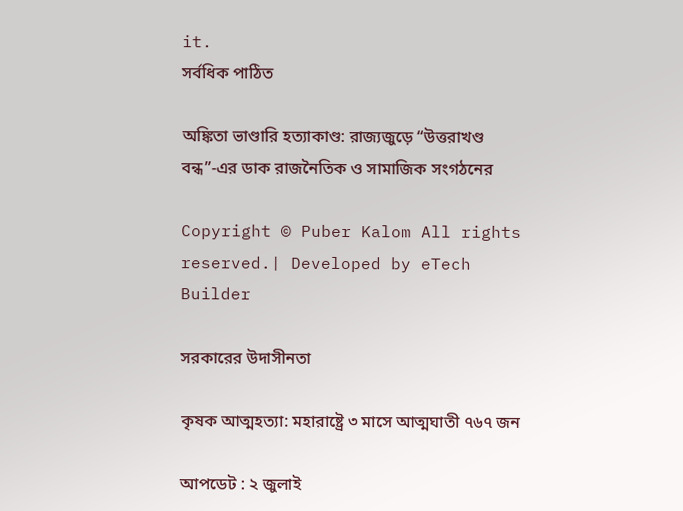it.
সর্বধিক পাঠিত

অঙ্কিতা ভাণ্ডারি হত্যাকাণ্ড: রাজ্যজুড়ে “উত্তরাখণ্ড বন্ধ”-এর ডাক রাজনৈতিক ও সামাজিক সংগঠনের

Copyright © Puber Kalom All rights reserved.| Developed by eTech Builder

সরকারের উদাসীনতা

কৃষক আত্মহত্যা: মহারাষ্ট্রে ৩ মাসে আত্মঘাতী ৭৬৭ জন

আপডেট : ২ জুলাই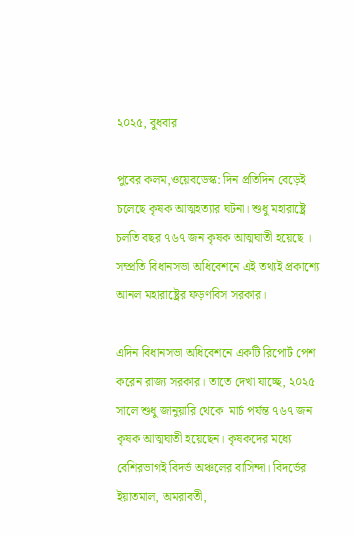২০২৫, বুধবার

পুবের কলম,ওয়েবডেস্ক: দিন প্রতিদিন বেড়েই চলেছে কৃষক আত্মহত্যার ঘটনা। শুধু মহারাষ্ট্রে চলতি বছর ৭৬৭ জন কৃষক আত্মঘাতী হয়েছে । সম্প্রতি বিধানসভা অধিবেশনে এই তথ্যই প্রকাশ্যে আনল মহারাষ্ট্রের ফড়ণবিস সরকার।

এদিন বিধানসভা অধিবেশনে একটি রিপোর্ট পেশ করেন রাজ্য সরকার। তাতে দেখা যাচ্ছে, ২০২৫ সালে শুধু জানুয়ারি থেকে  মার্চ পর্যন্ত ৭৬৭ জন কৃষক আত্মঘাতী হয়েছেন। কৃষকদের মধ্যে বেশিরভাগই বিদর্ভ অঞ্চলের বাসিন্দা। বিদর্ভের ইয়াতমাল, অমরাবতী,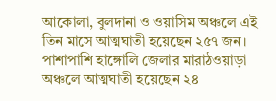আকোলা, বুলদানা ও ওয়াসিম অঞ্চলে এই তিন মাসে আত্মঘাতী হয়েছেন ২৫৭ জন। পাশাপাশি হাঙ্গোলি জেলার মারাঠওয়াড়া অঞ্চলে আত্মঘাতী হয়েছেন ২৪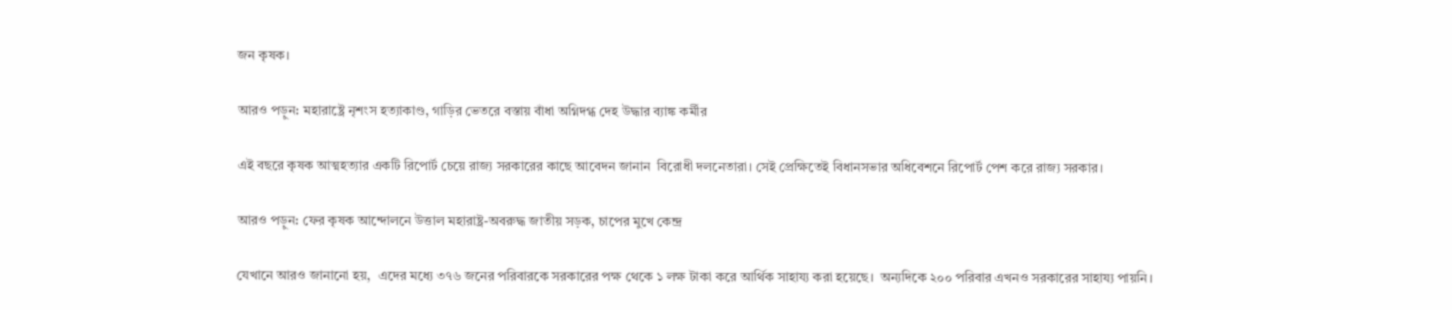জন কৃষক।

আরও পড়ুন: মহারাষ্ট্রে নৃশংস হত্যাকাণ্ড, গাড়ির ভেতরে বস্তায় বাঁধা অগ্নিদগ্ধ দেহ উদ্ধার ব্যাঙ্ক কর্মীর

এই বছরে কৃষক আত্মহত্যার একটি রিপোর্ট চেয়ে রাজ্য সরকারের কাছে আবেদন জানান  বিরোধী দলনেতারা। সেই প্রেক্ষিতেই বিধানসভার অধিবেশনে রিপোর্ট পেশ করে রাজ্য সরকার।

আরও পড়ুন: ফের কৃষক আন্দোলনে উত্তাল মহারাষ্ট্র-অবরুদ্ধ জাতীয় সড়ক, চাপের মুখে কেন্দ্র

যেখানে আরও জানানো হয়,  এদের মধ্যে ৩৭৬ জনের পরিবারকে সরকারের পক্ষ থেকে ১ লক্ষ টাকা করে আর্থিক সাহায্য করা হয়েছে।  অন্যদিকে ২০০ পরিবার এখনও সরকারের সাহায্য পায়নি।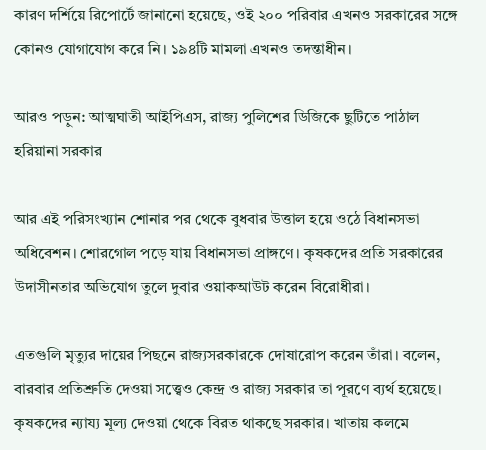কারণ দর্শিয়ে রিপোর্টে জানানো হয়েছে, ওই ২০০ পরিবার এখনও সরকারের সঙ্গে কোনও যোগাযোগ করে নি। ১৯৪টি মামলা এখনও তদন্তাধীন।

আরও পড়ুন: আত্মঘাতী আইপিএস, রাজ্য পুলিশের ডিজিকে ছুটিতে পাঠাল হরিয়ানা সরকার

আর এই পরিসংখ্যান শোনার পর থেকে বুধবার উত্তাল হয়ে ওঠে বিধানসভা অধিবেশন। শোরগোল পড়ে যায় বিধানসভা প্রাঙ্গণে। কৃষকদের প্রতি সরকারের উদাসীনতার অভিযোগ তুলে দুবার ওয়াকআউট করেন বিরোধীরা।

এতগুলি মৃত্যুর দায়ের পিছনে রাজ্যসরকারকে দোষারোপ করেন তাঁরা। বলেন, বারবার প্রতিশ্রুতি দেওয়া সত্ত্বেও কেন্দ্র ও রাজ্য সরকার তা পূরণে ব্যর্থ হয়েছে। কৃষকদের ন্যায্য মূল্য দেওয়া থেকে বিরত থাকছে সরকার। খাতায় কলমে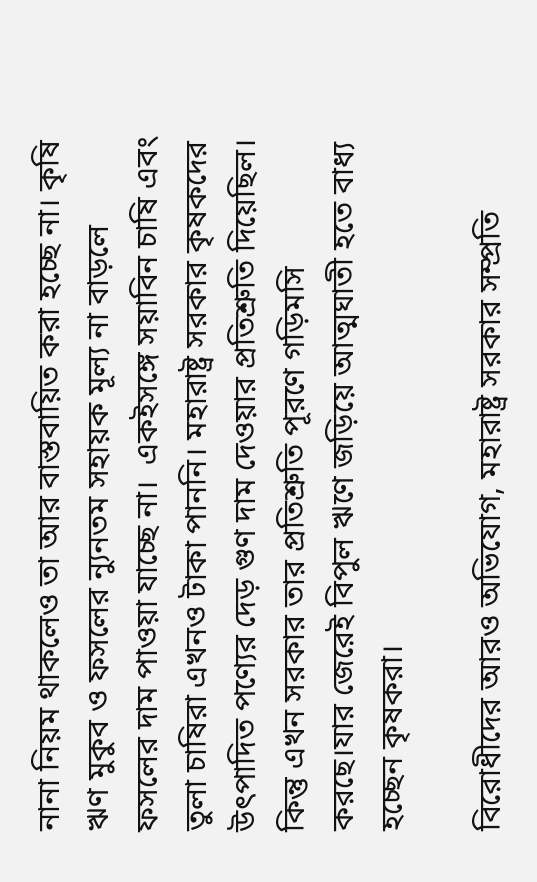নানা নিয়ম থাকলেও তা আর বাস্তবায়িত করা হচ্ছে না। কৃষি ঋণ মুকুব ও ফসলের ন্যুনতম সহায়ক মূল্য না বাড়লে ফসলের দাম পাওয়া যাচ্ছে না।  একইসঙ্গে সয়াবিন চাষি এবং তুলা চাষিরা এখনও টাকা পাননি। মহারাষ্ট্র সরকার কৃষকদের উৎপাদিত পণ্যের দেড় গুণ দাম দেওয়ার প্রতিশ্রুতি দিয়েছিল। কিন্তু এখন সরকার তার প্রতিশ্রুতি পূরণে গড়িমসি করছে।যার জেরেই বিপুল ঋণে জড়িয়ে আত্মঘাতী হতে বাধ্য হচ্ছেন কৃষকরা।

বিরোধীদের আরও অভিযোগ, মহারাষ্ট্র সরকার সম্প্রতি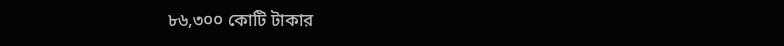৮৬,৩০০ কোটি টাকার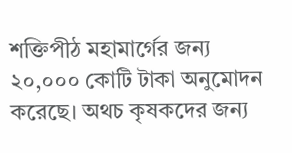শক্তিপীঠ মহামার্গের জন্য ২০,০০০ কোটি টাকা অনুমোদন করেছে। অথচ কৃষকদের জন্য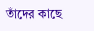তাঁদের কাছে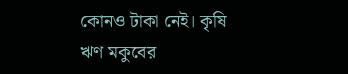কোনও টাকা নেই। কৃষি ঋণ মকুবের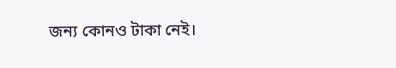জন্য কোনও টাকা নেই।